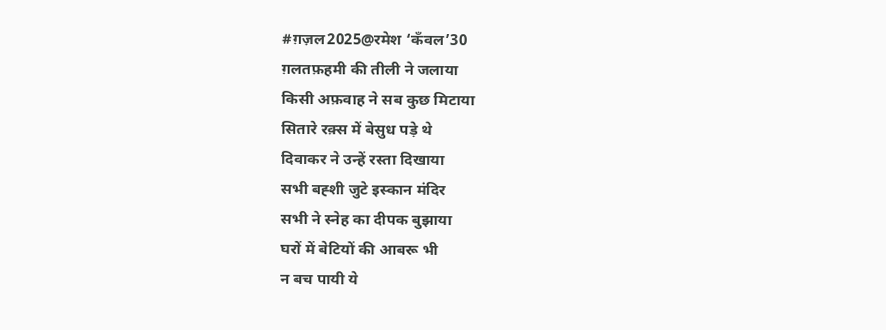#ग़ज़ल2025@रमेश ‘कँवल’30
ग़लतफ़हमी की तीली ने जलाया
किसी अफ़वाह ने सब कुछ मिटाया
सितारे रक़्स में बेसुध पड़े थे
दिवाकर ने उन्हें रस्ता दिखाया
सभी बह्शी जुटे इस्कान मंदिर
सभी ने स्नेह का दीपक बुझाया
घरों में बेटियों की आबरू भी
न बच पायी ये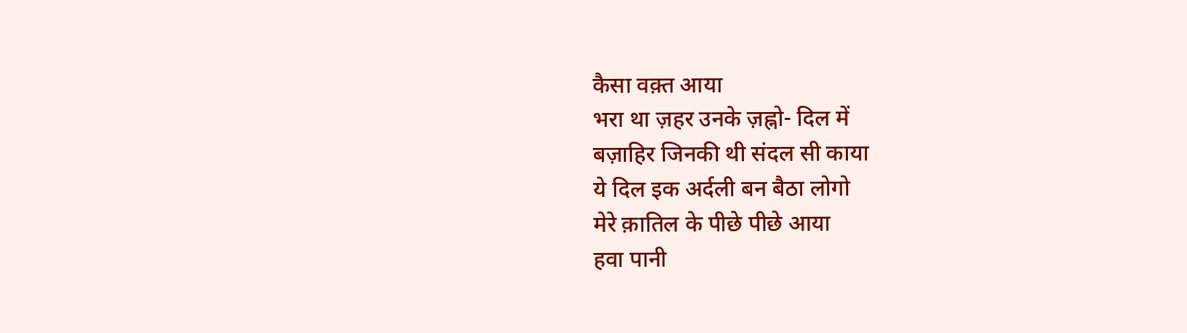कैसा वक़्त आया
भरा था ज़हर उनके ज़ह्नो- दिल में
बज़ाहिर जिनकी थी संदल सी काया
ये दिल इक अर्दली बन बैठा लोगो
मेरे क़ातिल के पीछे पीछे आया
हवा पानी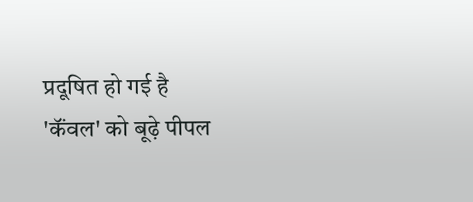प्रदूषित हो गई है
'कॅंवल' को बूढ़े पीपल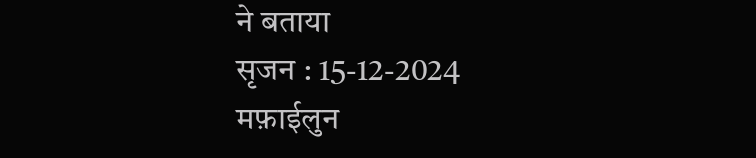ने बताया
सृजन : 15-12-2024
मफ़ाईलुन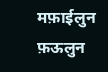मफ़ाईलुन फ़ऊलुन